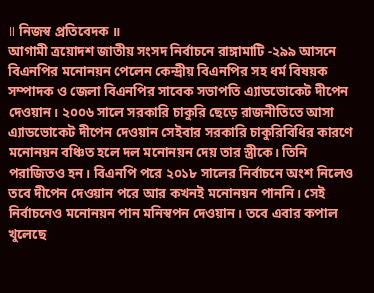॥ নিজস্ব প্রতিবেদক ॥
আগামী ত্রয়োদশ জাতীয় সংসদ নির্বাচনে রাঙ্গামাটি -২৯৯ আসনে বিএনপির মনোনয়ন পেলেন কেন্দ্রীয় বিএনপির সহ ধর্ম বিষয়ক সম্পাদক ও জেলা বিএনপির সাবেক সভাপতি এ্যাডভোকেট দীপেন দেওয়ান। ২০০৬ সালে সরকারি চাকুরি ছেড়ে রাজনীতিতে আসা এ্যাডভোকেট দীপেন দেওয়ান সেইবার সরকারি চাকুরিবিধির কারণে মনোনয়ন বঞ্চিত হলে দল মনোনয়ন দেয় তার স্ত্রীকে। তিনি পরাজিতও হন। বিএনপি পরে ২০১৮ সালের নির্বাচনে অংশ নিলেও তবে দীপেন দেওয়ান পরে আর কখনই মনোনয়ন পাননি। সেই নির্বাচনেও মনোনয়ন পান মনিস্বপন দেওয়ান। তবে এবার কপাল খুলেছে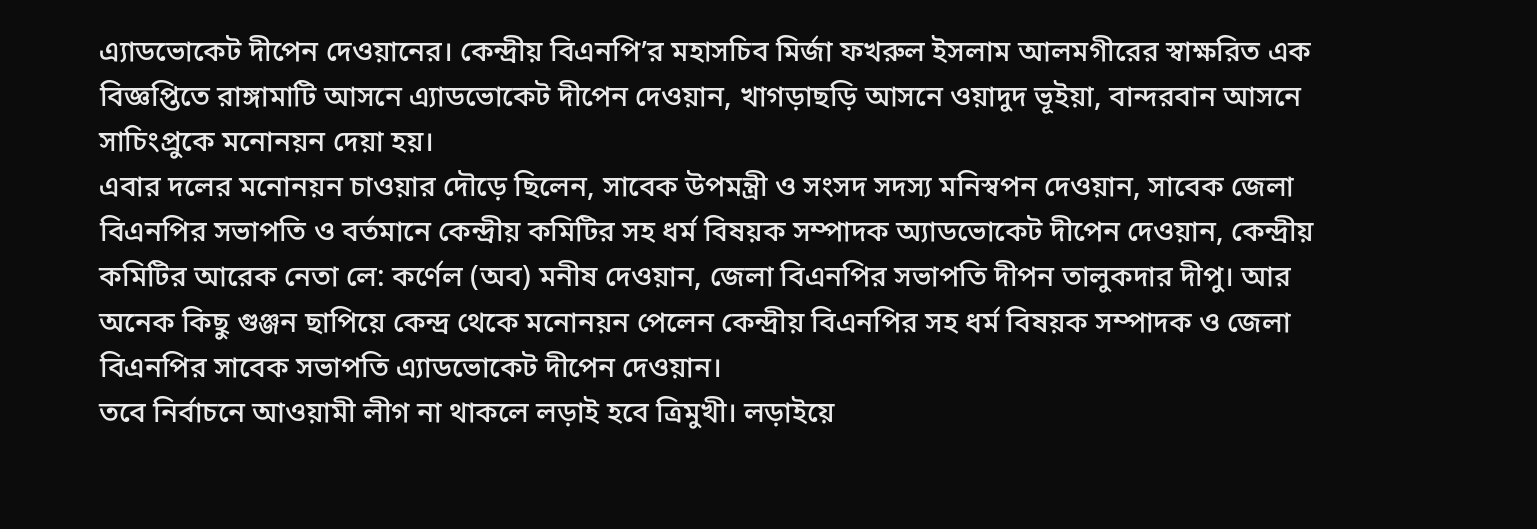এ্যাডভোকেট দীপেন দেওয়ানের। কেন্দ্রীয় বিএনপি’র মহাসচিব মির্জা ফখরুল ইসলাম আলমগীরের স্বাক্ষরিত এক বিজ্ঞপ্তিতে রাঙ্গামাটি আসনে এ্যাডভোকেট দীপেন দেওয়ান, খাগড়াছড়ি আসনে ওয়াদুদ ভূইয়া, বান্দরবান আসনে সাচিংপ্রুকে মনোনয়ন দেয়া হয়।
এবার দলের মনোনয়ন চাওয়ার দৌড়ে ছিলেন, সাবেক উপমন্ত্রী ও সংসদ সদস্য মনিস্বপন দেওয়ান, সাবেক জেলা বিএনপির সভাপতি ও বর্তমানে কেন্দ্রীয় কমিটির সহ ধর্ম বিষয়ক সম্পাদক অ্যাডভোকেট দীপেন দেওয়ান, কেন্দ্রীয় কমিটির আরেক নেতা লে: কর্ণেল (অব) মনীষ দেওয়ান, জেলা বিএনপির সভাপতি দীপন তালুকদার দীপু। আর অনেক কিছু গুঞ্জন ছাপিয়ে কেন্দ্র থেকে মনোনয়ন পেলেন কেন্দ্রীয় বিএনপির সহ ধর্ম বিষয়ক সম্পাদক ও জেলা বিএনপির সাবেক সভাপতি এ্যাডভোকেট দীপেন দেওয়ান।
তবে নির্বাচনে আওয়ামী লীগ না থাকলে লড়াই হবে ত্রিমুখী। লড়াইয়ে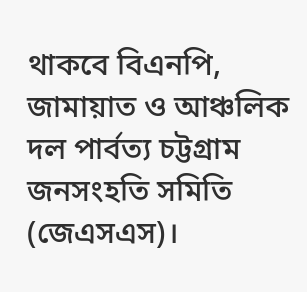থাকবে বিএনপি, জামায়াত ও আঞ্চলিক দল পার্বত্য চট্টগ্রাম জনসংহতি সমিতি (জেএসএস)।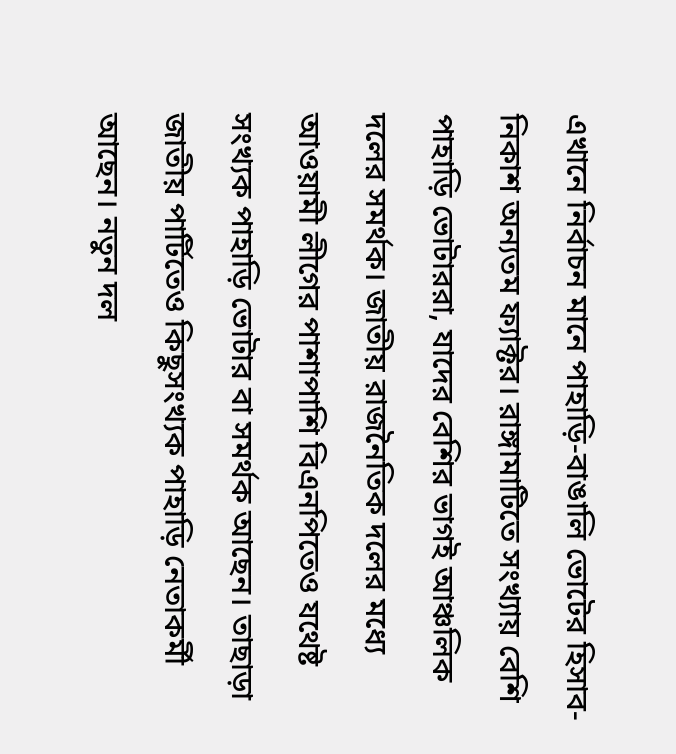এখানে নির্বাচন মানে পাহাড়ি-বাঙালি ভোটের হিসাব-নিকাশ অন্যতম ফ্যাক্টর। রাঙ্গামাটিতে সংখ্যায় বেশি পাহাড়ি ভোটাররা, যাদের বেশির ভাগই আঞ্চলিক দলের সমর্থক। জাতীয় রাজনৈতিক দলের মধ্যে আওয়ামী লীগের পাশাপাশি বিএনপিতেও যথেষ্ট সংখ্যক পাহাড়ি ভোটার বা সমর্থক আছেন। তাছাড়া জাতীয় পার্টিতেও কিছুসংখ্যক পাহাড়ি নেতাকর্মী আছেন। নতুন দল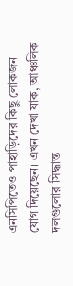এনসিপিতেও পাহাড়িদের কিছু লোকজন যোগ দিয়েছেন। এখন দেখা যাক, আঞ্চলিক দলগুলোর সিদ্ধান্ত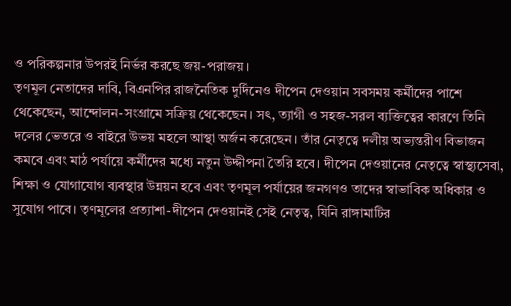ও পরিকল্পনার উপরই নির্ভর করছে জয়-পরাজয়।
তৃণমূল নেতাদের দাবি, বিএনপির রাজনৈতিক দুর্দিনেও দীপেন দেওয়ান সবসময় কর্মীদের পাশে থেকেছেন, আন্দোলন-সংগ্রামে সক্রিয় থেকেছেন। সৎ, ত্যাগী ও সহজ-সরল ব্যক্তিত্বের কারণে তিনি দলের ভেতরে ও বাইরে উভয় মহলে আস্থা অর্জন করেছেন। তাঁর নেতৃত্বে দলীয় অভ্যন্তরীণ বিভাজন কমবে এবং মাঠ পর্যায়ে কর্মীদের মধ্যে নতুন উদ্দীপনা তৈরি হবে। দীপেন দেওয়ানের নেতৃত্বে স্বাস্থ্যসেবা, শিক্ষা ও যোগাযোগ ব্যবস্থার উন্নয়ন হবে এবং তৃণমূল পর্যায়ের জনগণও তাদের স্বাভাবিক অধিকার ও সুযোগ পাবে। তৃণমূলের প্রত্যাশা-দীপেন দেওয়ানই সেই নেতৃত্ব, যিনি রাঙ্গামাটির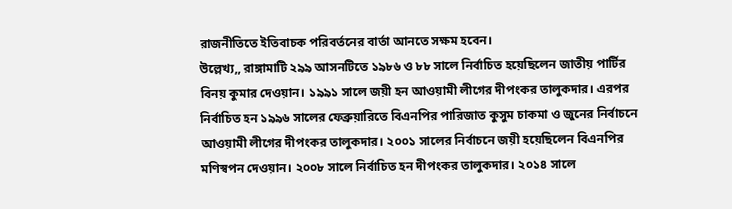রাজনীতিতে ইতিবাচক পরিবর্তনের বার্তা আনতে সক্ষম হবেন।
উল্লেখ্য,, রাঙ্গামাটি ২৯৯ আসনটিতে ১৯৮৬ ও ৮৮ সালে নির্বাচিত হয়েছিলেন জাতীয় পার্টির বিনয় কুমার দেওয়ান। ১৯৯১ সালে জয়ী হন আওয়ামী লীগের দীপংকর তালুকদার। এরপর নির্বাচিত হন ১৯৯৬ সালের ফেব্রুয়ারিতে বিএনপির পারিজাত কুসুম চাকমা ও জুনের নির্বাচনে আওয়ামী লীগের দীপংকর তালুকদার। ২০০১ সালের নির্বাচনে জয়ী হয়েছিলেন বিএনপির মণিস্বপন দেওয়ান। ২০০৮ সালে নির্বাচিত হন দীপংকর তালুকদার। ২০১৪ সালে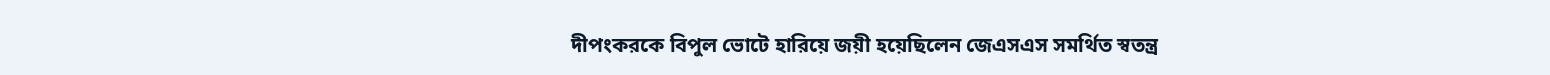দীপংকরকে বিপুল ভোটে হারিয়ে জয়ী হয়েছিলেন জেএসএস সমর্থিত স্বতন্ত্র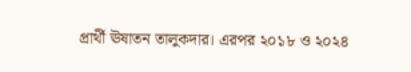প্রার্থী ঊষাতন তালুকদার। এরপর ২০১৮ ও ২০২৪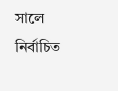সালে নির্বাচিত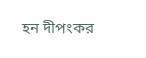হন দীপংকর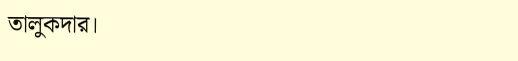তালুকদার।